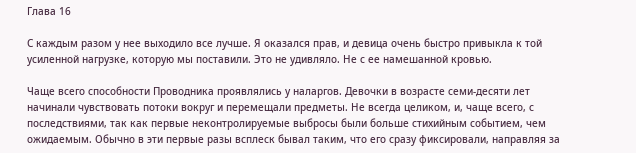Глава 16

С каждым разом у нее выходило все лучше. Я оказался прав, и девица очень быстро привыкла к той усиленной нагрузке, которую мы поставили. Это не удивляло. Не с ее намешанной кровью.

Чаще всего способности Проводника проявлялись у наларгов. Девочки в возрасте семи-десяти лет начинали чувствовать потоки вокруг и перемещали предметы. Не всегда целиком, и, чаще всего, с последствиями, так как первые неконтролируемые выбросы были больше стихийным событием, чем ожидаемым. Обычно в эти первые разы всплеск бывал таким, что его сразу фиксировали, направляя за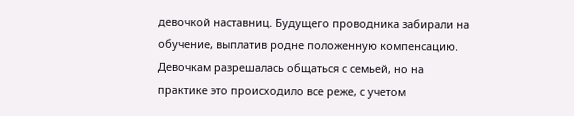девочкой наставниц. Будущего проводника забирали на обучение, выплатив родне положенную компенсацию. Девочкам разрешалась общаться с семьей, но на практике это происходило все реже, с учетом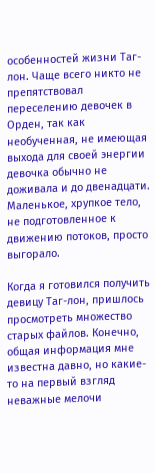особенностей жизни Таг-лон. Чаще всего никто не препятствовал переселению девочек в Орден, так как необученная, не имеющая выхода для своей энергии девочка обычно не доживала и до двенадцати. Маленькое, хрупкое тело, не подготовленное к движению потоков, просто выгорало.

Когда я готовился получить девицу Таг-лон, пришлось просмотреть множество старых файлов. Конечно, общая информация мне известна давно, но какие-то на первый взгляд неважные мелочи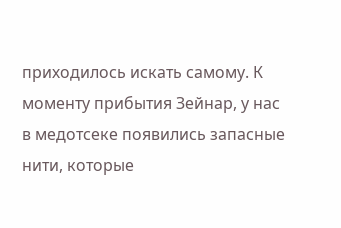приходилось искать самому. К моменту прибытия Зейнар, у нас в медотсеке появились запасные нити, которые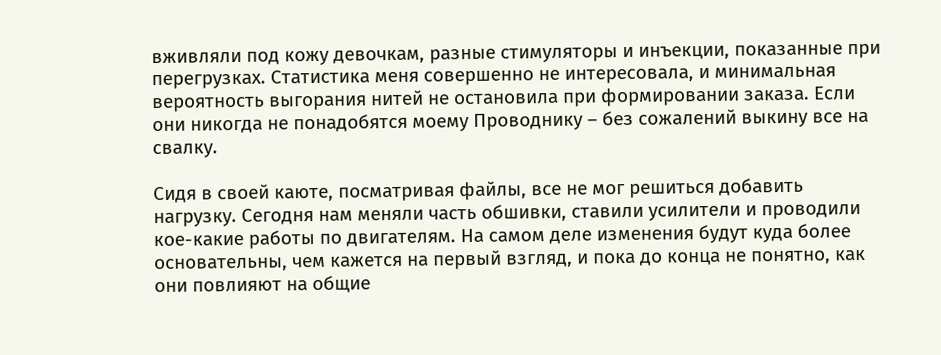вживляли под кожу девочкам, разные стимуляторы и инъекции, показанные при перегрузках. Статистика меня совершенно не интересовала, и минимальная вероятность выгорания нитей не остановила при формировании заказа. Если они никогда не понадобятся моему Проводнику – без сожалений выкину все на свалку.

Сидя в своей каюте, посматривая файлы, все не мог решиться добавить нагрузку. Сегодня нам меняли часть обшивки, ставили усилители и проводили кое-какие работы по двигателям. На самом деле изменения будут куда более основательны, чем кажется на первый взгляд, и пока до конца не понятно, как они повлияют на общие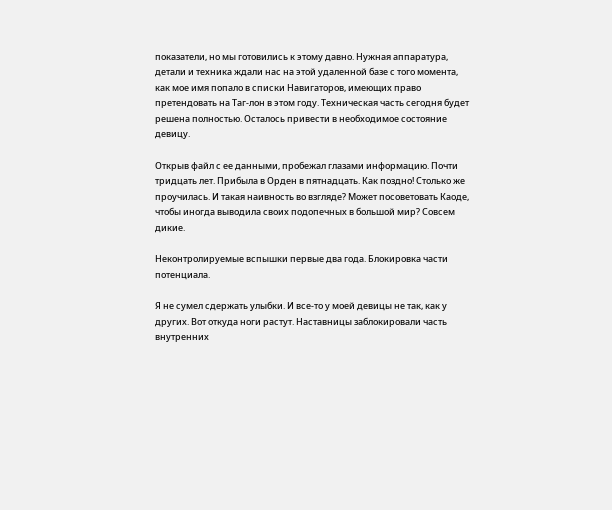показатели, но мы готовились к этому давно. Нужная аппаратура, детали и техника ждали нас на этой удаленной базе с того момента, как мое имя попало в списки Навигаторов, имеющих право претендовать на Таг-лон в этом году. Техническая часть сегодня будет решена полностью. Осталось привести в необходимое состояние девицу.

Открыв файл с ее данными, пробежал глазами информацию. Почти тридцать лет. Прибыла в Орден в пятнадцать. Как поздно! Столько же проучилась. И такая наивность во взгляде? Может посоветовать Каоде, чтобы иногда выводила своих подопечных в большой мир? Совсем дикие.

Неконтролируемые вспышки первые два года. Блокировка части потенциала.

Я не сумел сдержать улыбки. И все-то у моей девицы не так, как у других. Вот откуда ноги растут. Наставницы заблокировали часть внутренних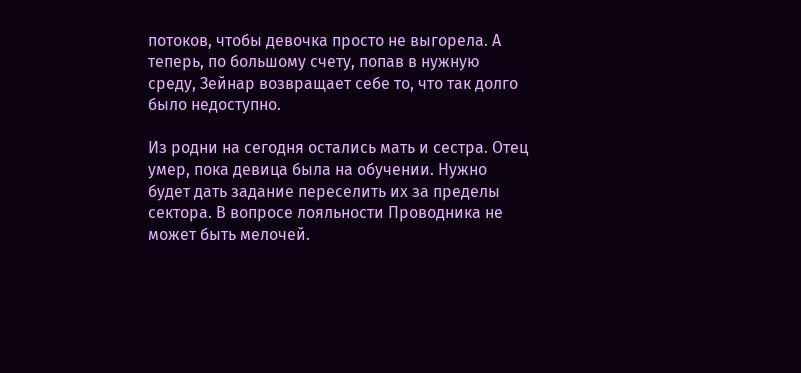потоков, чтобы девочка просто не выгорела. А теперь, по большому счету, попав в нужную среду, Зейнар возвращает себе то, что так долго было недоступно.

Из родни на сегодня остались мать и сестра. Отец умер, пока девица была на обучении. Нужно будет дать задание переселить их за пределы сектора. В вопросе лояльности Проводника не может быть мелочей.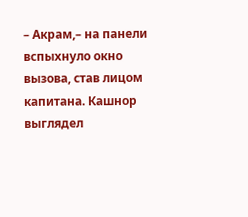– Акрам,– на панели вспыхнуло окно вызова, став лицом капитана. Кашнор выглядел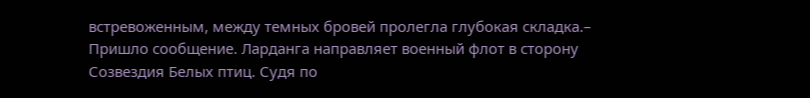встревоженным, между темных бровей пролегла глубокая складка.– Пришло сообщение. Ларданга направляет военный флот в сторону Созвездия Белых птиц. Судя по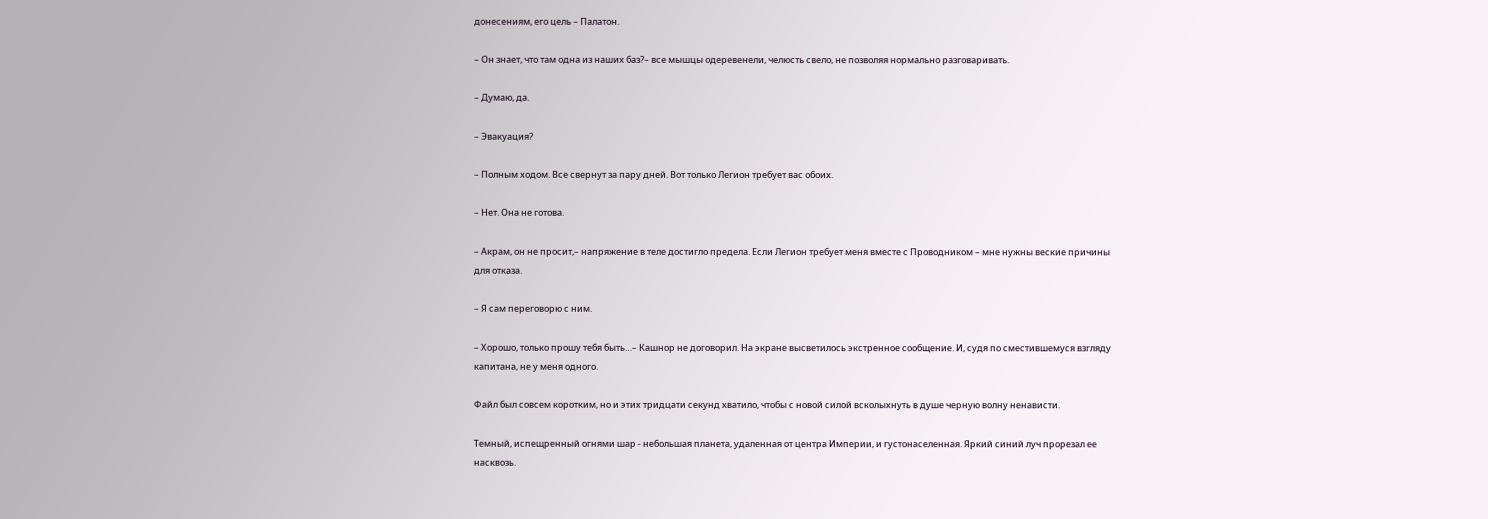донесениям, его цель – Палатон.

– Он знает, что там одна из наших баз?– все мышцы одеревенели, челюсть свело, не позволяя нормально разговаривать.

– Думаю, да.

– Эвакуация?

– Полным ходом. Все свернут за пару дней. Вот только Легион требует вас обоих.

– Нет. Она не готова.

– Акрам, он не просит,– напряжение в теле достигло предела. Если Легион требует меня вместе с Проводником – мне нужны веские причины для отказа.

– Я сам переговорю с ним.

– Хорошо, только прошу тебя быть…– Кашнор не договорил. На экране высветилось экстренное сообщение. И, судя по сместившемуся взгляду капитана, не у меня одного.

Файл был совсем коротким, но и этих тридцати секунд хватило, чтобы с новой силой всколыхнуть в душе черную волну ненависти.

Темный, испещренный огнями шар - небольшая планета, удаленная от центра Империи, и густонаселенная. Яркий синий луч прорезал ее насквозь.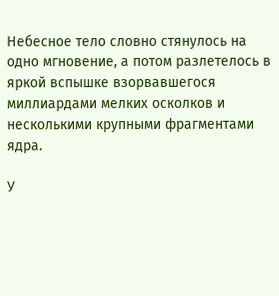Небесное тело словно стянулось на одно мгновение, а потом разлетелось в яркой вспышке взорвавшегося миллиардами мелких осколков и несколькими крупными фрагментами ядра.

У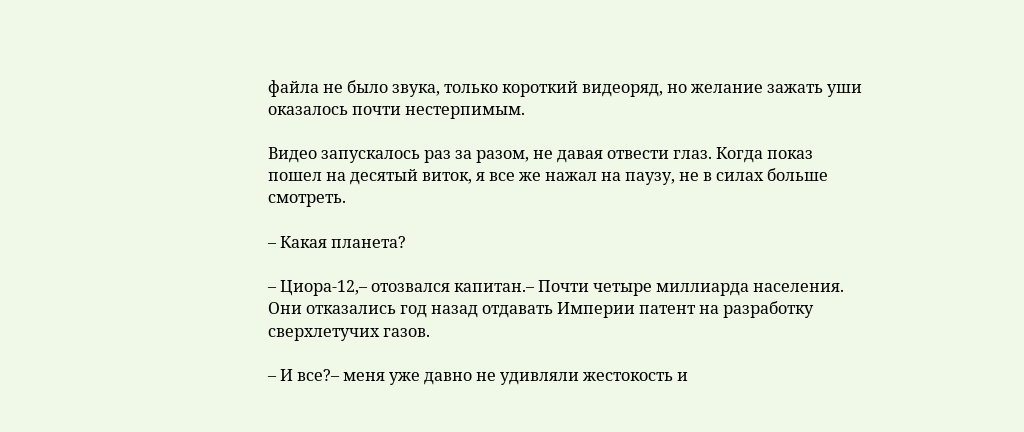файла не было звука, только короткий видеоряд, но желание зажать уши оказалось почти нестерпимым.

Видео запускалось раз за разом, не давая отвести глаз. Когда показ пошел на десятый виток, я все же нажал на паузу, не в силах больше смотреть.

– Какая планета?

– Циора-12,– отозвался капитан.– Почти четыре миллиарда населения. Они отказались год назад отдавать Империи патент на разработку сверхлетучих газов.

– И все?– меня уже давно не удивляли жестокость и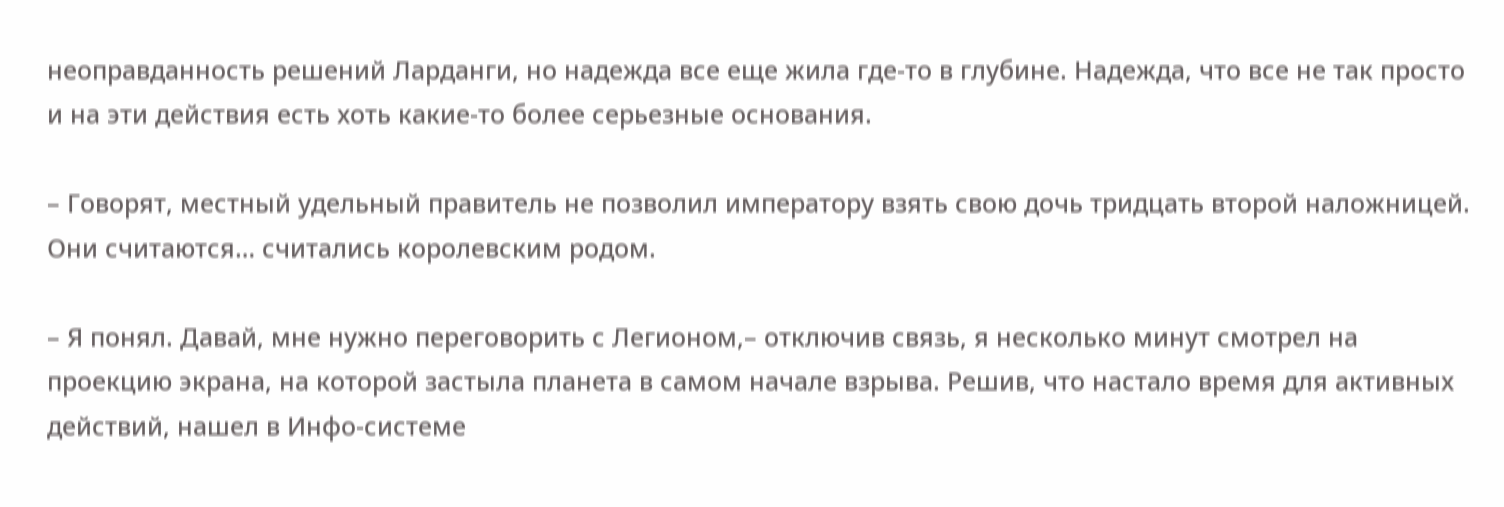неоправданность решений Ларданги, но надежда все еще жила где-то в глубине. Надежда, что все не так просто и на эти действия есть хоть какие-то более серьезные основания.

– Говорят, местный удельный правитель не позволил императору взять свою дочь тридцать второй наложницей. Они считаются… считались королевским родом.

– Я понял. Давай, мне нужно переговорить с Легионом,– отключив связь, я несколько минут смотрел на проекцию экрана, на которой застыла планета в самом начале взрыва. Решив, что настало время для активных действий, нашел в Инфо-системе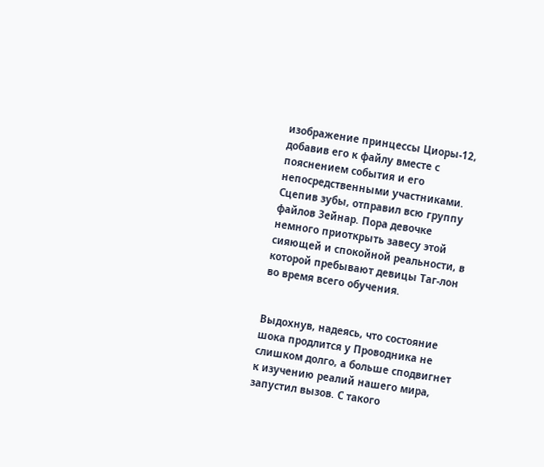изображение принцессы Циоры-12, добавив его к файлу вместе с пояснением события и его непосредственными участниками. Сцепив зубы, отправил всю группу файлов Зейнар. Пора девочке немного приоткрыть завесу этой сияющей и спокойной реальности, в которой пребывают девицы Таг-лон во время всего обучения.


Выдохнув, надеясь, что состояние шока продлится у Проводника не слишком долго, а больше сподвигнет к изучению реалий нашего мира, запустил вызов. С такого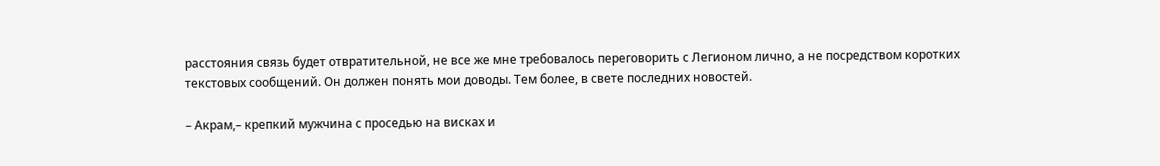расстояния связь будет отвратительной, не все же мне требовалось переговорить с Легионом лично, а не посредством коротких текстовых сообщений. Он должен понять мои доводы. Тем более, в свете последних новостей.

– Акрам,– крепкий мужчина с проседью на висках и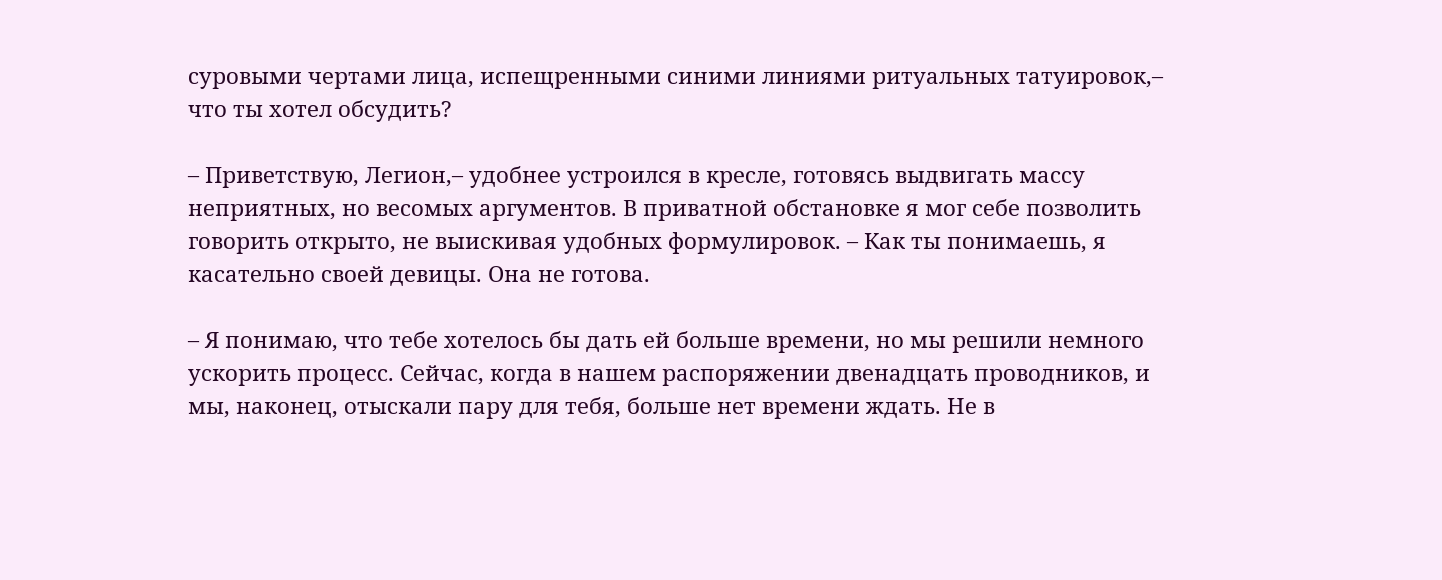суровыми чертами лица, испещренными синими линиями ритуальных татуировок,– что ты хотел обсудить?

– Приветствую, Легион,– удобнее устроился в кресле, готовясь выдвигать массу неприятных, но весомых аргументов. В приватной обстановке я мог себе позволить говорить открыто, не выискивая удобных формулировок. – Как ты понимаешь, я касательно своей девицы. Она не готова.

– Я понимаю, что тебе хотелось бы дать ей больше времени, но мы решили немного ускорить процесс. Сейчас, когда в нашем распоряжении двенадцать проводников, и мы, наконец, отыскали пару для тебя, больше нет времени ждать. Не в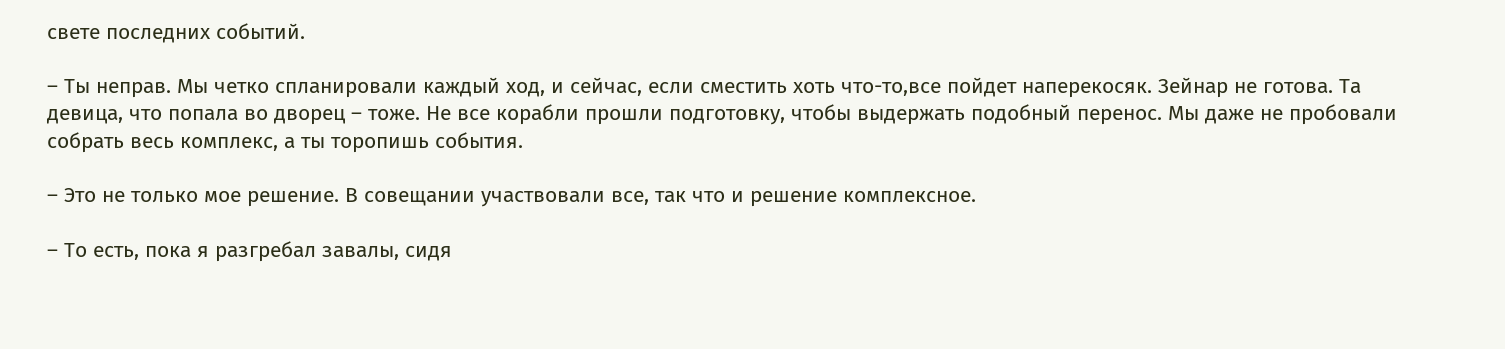свете последних событий.

– Ты неправ. Мы четко спланировали каждый ход, и сейчас, если сместить хоть что-то,все пойдет наперекосяк. Зейнар не готова. Та девица, что попала во дворец – тоже. Не все корабли прошли подготовку, чтобы выдержать подобный перенос. Мы даже не пробовали собрать весь комплекс, а ты торопишь события.

– Это не только мое решение. В совещании участвовали все, так что и решение комплексное.

– То есть, пока я разгребал завалы, сидя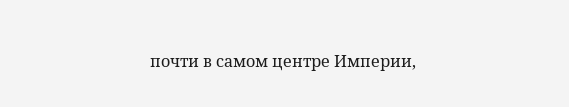почти в самом центре Империи,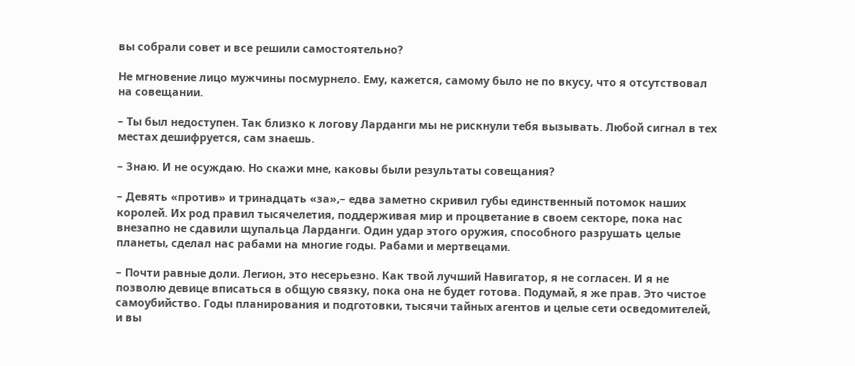вы собрали совет и все решили самостоятельно?

Не мгновение лицо мужчины посмурнело. Ему, кажется, самому было не по вкусу, что я отсутствовал на совещании.

– Ты был недоступен. Так близко к логову Ларданги мы не рискнули тебя вызывать. Любой сигнал в тех местах дешифруется, сам знаешь.

– Знаю. И не осуждаю. Но скажи мне, каковы были результаты совещания?

– Девять «против» и тринадцать «за»,– едва заметно скривил губы единственный потомок наших королей. Их род правил тысячелетия, поддерживая мир и процветание в своем секторе, пока нас внезапно не сдавили щупальца Ларданги. Один удар этого оружия, способного разрушать целые планеты, сделал нас рабами на многие годы. Рабами и мертвецами.

– Почти равные доли. Легион, это несерьезно. Как твой лучший Навигатор, я не согласен. И я не позволю девице вписаться в общую связку, пока она не будет готова. Подумай, я же прав. Это чистое самоубийство. Годы планирования и подготовки, тысячи тайных агентов и целые сети осведомителей, и вы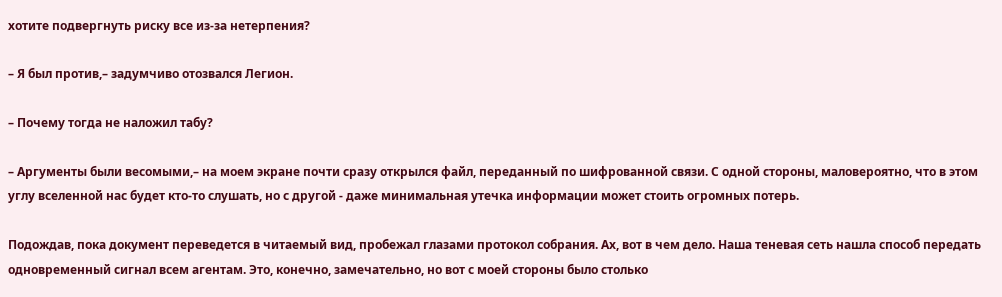хотите подвергнуть риску все из-за нетерпения?

– Я был против,– задумчиво отозвался Легион.

– Почему тогда не наложил табу?

– Аргументы были весомыми,– на моем экране почти сразу открылся файл, переданный по шифрованной связи. С одной стороны, маловероятно, что в этом углу вселенной нас будет кто-то слушать, но с другой - даже минимальная утечка информации может стоить огромных потерь.

Подождав, пока документ переведется в читаемый вид, пробежал глазами протокол собрания. Ах, вот в чем дело. Наша теневая сеть нашла способ передать одновременный сигнал всем агентам. Это, конечно, замечательно, но вот с моей стороны было столько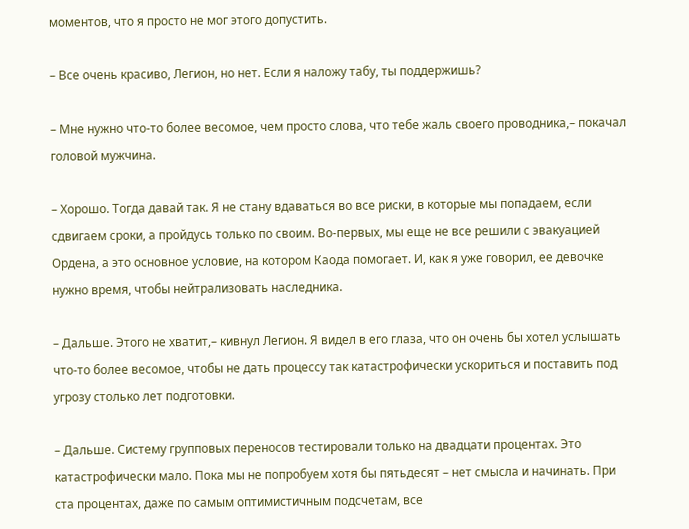моментов, что я просто не мог этого допустить.

– Все очень красиво, Легион, но нет. Если я наложу табу, ты поддержишь?

– Мне нужно что-то более весомое, чем просто слова, что тебе жаль своего проводника,– покачал головой мужчина.

– Хорошо. Тогда давай так. Я не стану вдаваться во все риски, в которые мы попадаем, если сдвигаем сроки, а пройдусь только по своим. Во-первых, мы еще не все решили с эвакуацией Ордена, а это основное условие, на котором Каода помогает. И, как я уже говорил, ее девочке нужно время, чтобы нейтрализовать наследника.

– Дальше. Этого не хватит,– кивнул Легион. Я видел в его глаза, что он очень бы хотел услышать что-то более весомое, чтобы не дать процессу так катастрофически ускориться и поставить под угрозу столько лет подготовки.

– Дальше. Систему групповых переносов тестировали только на двадцати процентах. Это катастрофически мало. Пока мы не попробуем хотя бы пятьдесят – нет смысла и начинать. При ста процентах, даже по самым оптимистичным подсчетам, все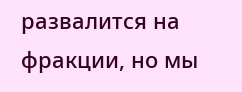развалится на фракции, но мы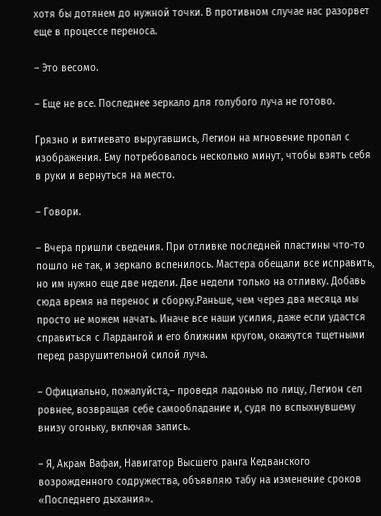хотя бы дотянем до нужной точки. В противном случае нас разорвет еще в процессе переноса.

– Это весомо.

– Еще не все. Последнее зеркало для голубого луча не готово.

Грязно и витиевато выругавшись, Легион на мгновение пропал с изображения. Ему потребовалось несколько минут, чтобы взять себя в руки и вернуться на место.

– Говори.

– Вчера пришли сведения. При отливке последней пластины что-то пошло не так, и зеркало вспенилось. Мастера обещали все исправить, но им нужно еще две недели. Две недели только на отливку. Добавь сюда время на перенос и сборку.Раньше, чем через два месяца мы просто не можем начать. Иначе все наши усилия, даже если удастся справиться с Лардангой и его ближним кругом, окажутся тщетными перед разрушительной силой луча.

– Официально, пожалуйста,– проведя ладонью по лицу, Легион сел ровнее, возвращая себе самообладание и, судя по вспыхнувшему внизу огоньку, включая запись.

– Я, Акрам Вафаи, Навигатор Высшего ранга Кедванского возрожденного содружества, объявляю табу на изменение сроков «Последнего дыхания».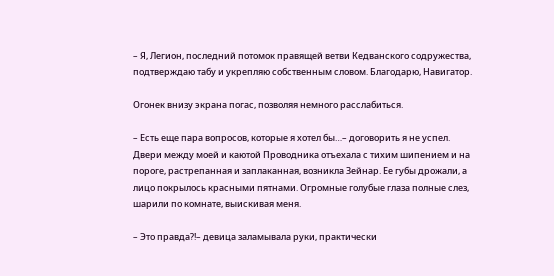– Я, Легион, последний потомок правящей ветви Кедванского содружества, подтверждаю табу и укрепляю собственным словом. Благодарю, Навигатор.

Огонек внизу экрана погас, позволяя немного расслабиться.

– Есть еще пара вопросов, которые я хотел бы…– договорить я не успел. Двери между моей и каютой Проводника отъехала с тихим шипением и на пороге, растрепанная и заплаканная, возникла Зейнар. Ее губы дрожали, а лицо покрылось красными пятнами. Огромные голубые глаза полные слез, шарили по комнате, выискивая меня.

– Это правда?!– девица заламывала руки, практически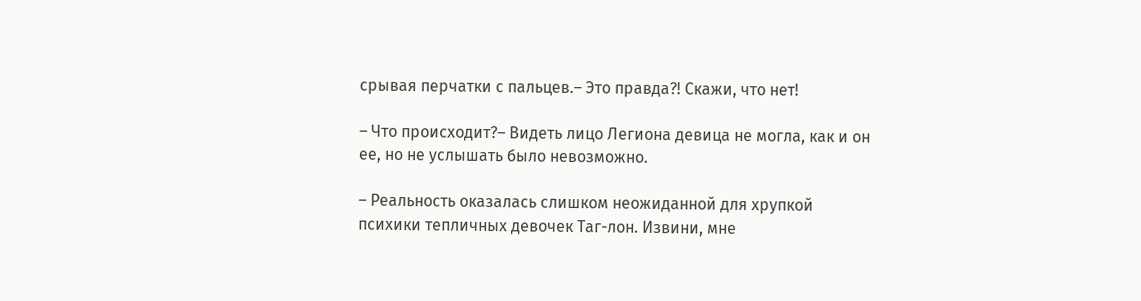срывая перчатки с пальцев.– Это правда?! Скажи, что нет!

– Что происходит?– Видеть лицо Легиона девица не могла, как и он ее, но не услышать было невозможно.

– Реальность оказалась слишком неожиданной для хрупкой психики тепличных девочек Таг-лон. Извини, мне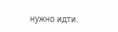нужно идти.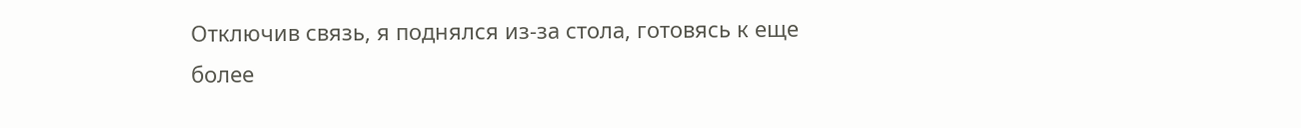Отключив связь, я поднялся из-за стола, готовясь к еще более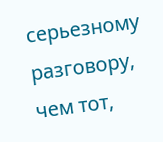серьезному разговору, чем тот,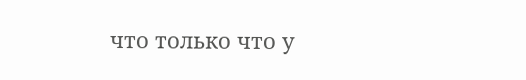что только что у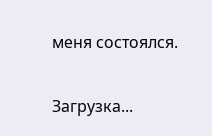меня состоялся.

Загрузка...